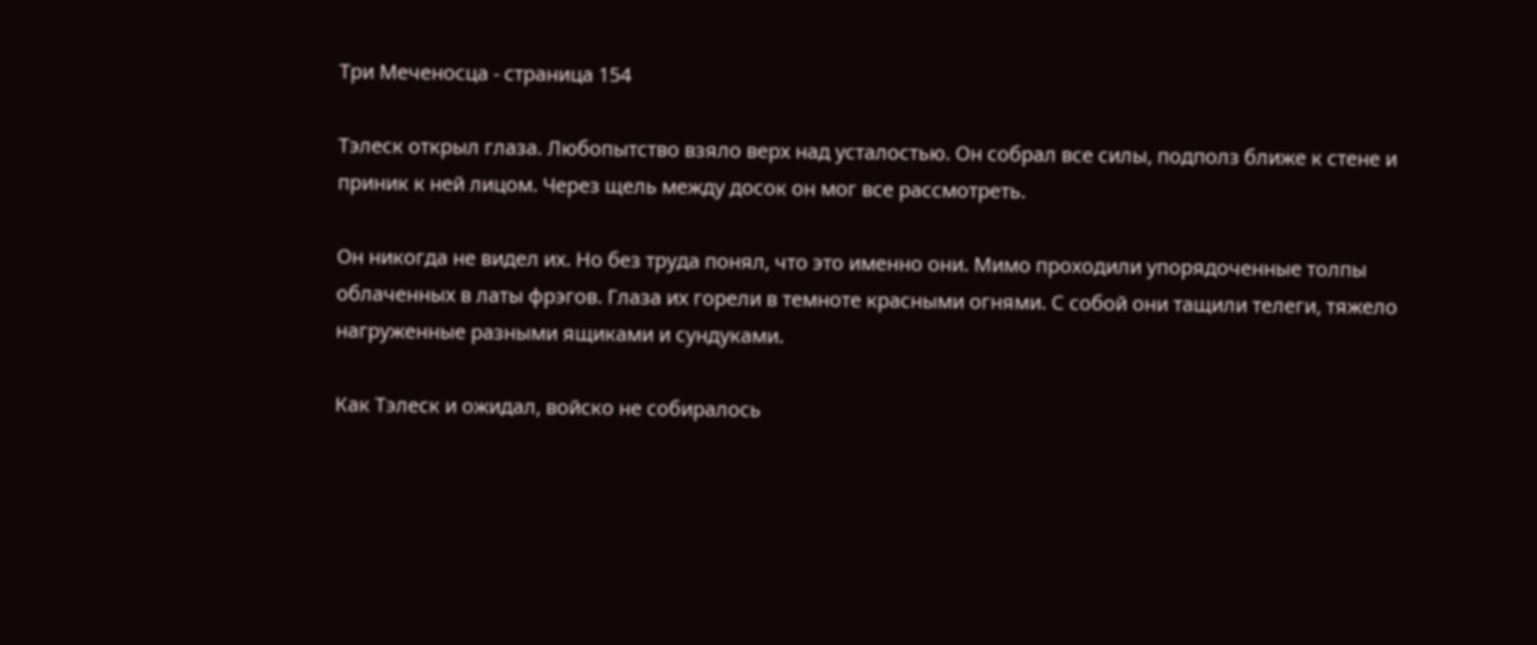Три Меченосца - страница 154

Тэлеск открыл глаза. Любопытство взяло верх над усталостью. Он собрал все силы, подполз ближе к стене и приник к ней лицом. Через щель между досок он мог все рассмотреть.

Он никогда не видел их. Но без труда понял, что это именно они. Мимо проходили упорядоченные толпы облаченных в латы фрэгов. Глаза их горели в темноте красными огнями. С собой они тащили телеги, тяжело нагруженные разными ящиками и сундуками.

Как Тэлеск и ожидал, войско не собиралось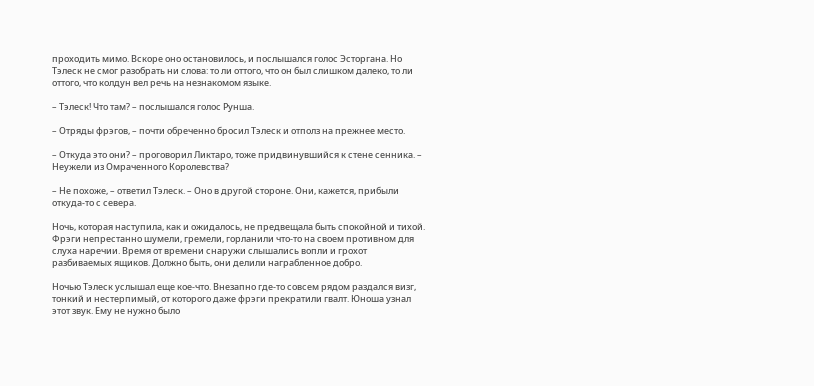проходить мимо. Вскоре оно остановилось, и послышался голос Эсторгана. Но Тэлеск не смог разобрать ни слова: то ли оттого, что он был слишком далеко, то ли оттого, что колдун вел речь на незнакомом языке.

– Тэлеск! Что там? – послышался голос Рунша.

– Отряды фрэгов, – почти обреченно бросил Тэлеск и отполз на прежнее место.

– Откуда это они? – проговорил Ликтаро, тоже придвинувшийся к стене сенника. – Неужели из Омраченного Королевства?

– Не похоже, – ответил Тэлеск. – Оно в другой стороне. Они, кажется, прибыли откуда-то с севера.

Ночь, которая наступила, как и ожидалось, не предвещала быть спокойной и тихой. Фрэги непрестанно шумели, гремели, горланили что-то на своем противном для слуха наречии. Время от времени снаружи слышались вопли и грохот разбиваемых ящиков. Должно быть, они делили награбленное добро.

Ночью Тэлеск услышал еще кое-что. Внезапно где-то совсем рядом раздался визг, тонкий и нестерпимый, от которого даже фрэги прекратили гвалт. Юноша узнал этот звук. Ему не нужно было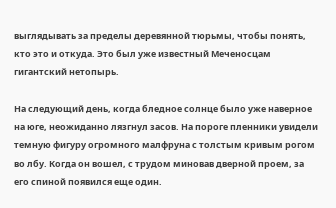выглядывать за пределы деревянной тюрьмы, чтобы понять, кто это и откуда. Это был уже известный Меченосцам гигантский нетопырь.

На следующий день, когда бледное солнце было уже наверное на юге, неожиданно лязгнул засов. На пороге пленники увидели темную фигуру огромного малфруна с толстым кривым рогом во лбу. Когда он вошел, с трудом миновав дверной проем, за его спиной появился еще один.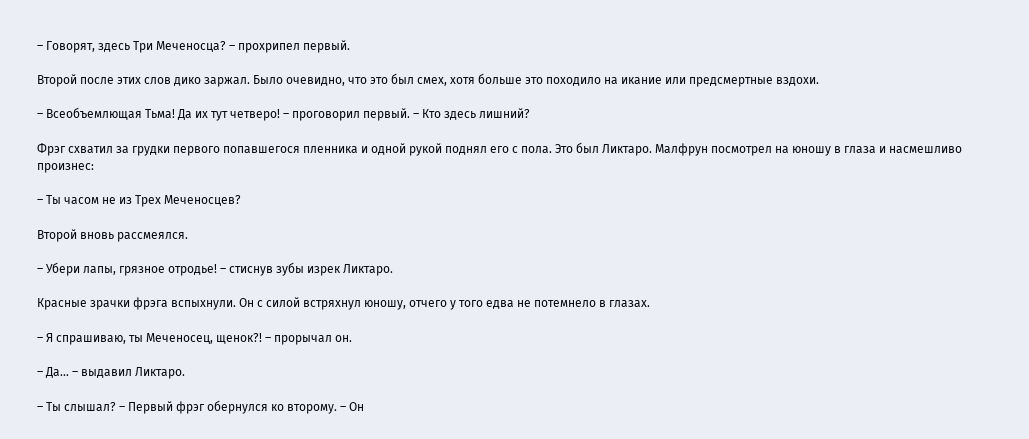– Говорят, здесь Три Меченосца? – прохрипел первый.

Второй после этих слов дико заржал. Было очевидно, что это был смех, хотя больше это походило на икание или предсмертные вздохи.

– Всеобъемлющая Тьма! Да их тут четверо! – проговорил первый. – Кто здесь лишний?

Фрэг схватил за грудки первого попавшегося пленника и одной рукой поднял его с пола. Это был Ликтаро. Малфрун посмотрел на юношу в глаза и насмешливо произнес:

– Ты часом не из Трех Меченосцев?

Второй вновь рассмеялся.

– Убери лапы, грязное отродье! – стиснув зубы изрек Ликтаро.

Красные зрачки фрэга вспыхнули. Он с силой встряхнул юношу, отчего у того едва не потемнело в глазах.

– Я спрашиваю, ты Меченосец, щенок?! – прорычал он.

– Да… – выдавил Ликтаро.

– Ты слышал? – Первый фрэг обернулся ко второму. – Он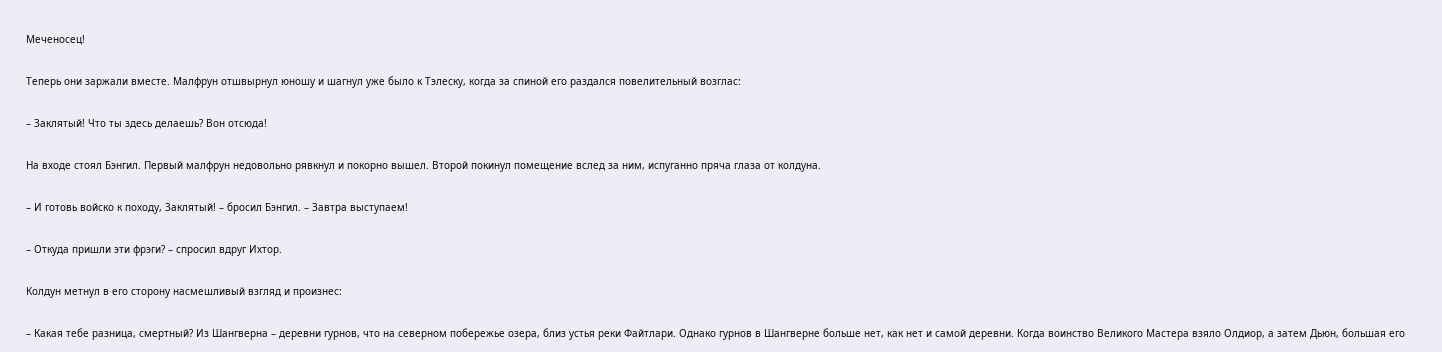Меченосец!

Теперь они заржали вместе. Малфрун отшвырнул юношу и шагнул уже было к Тэлеску, когда за спиной его раздался повелительный возглас:

– Заклятый! Что ты здесь делаешь? Вон отсюда!

На входе стоял Бэнгил. Первый малфрун недовольно рявкнул и покорно вышел. Второй покинул помещение вслед за ним, испуганно пряча глаза от колдуна.

– И готовь войско к походу, Заклятый! – бросил Бэнгил. – Завтра выступаем!

– Откуда пришли эти фрэги? – спросил вдруг Ихтор.

Колдун метнул в его сторону насмешливый взгляд и произнес:

– Какая тебе разница, смертный? Из Шангверна – деревни гурнов, что на северном побережье озера, близ устья реки Файтлари. Однако гурнов в Шангверне больше нет, как нет и самой деревни. Когда воинство Великого Мастера взяло Олдиор, а затем Дьюн, большая его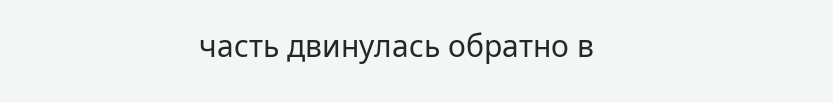часть двинулась обратно в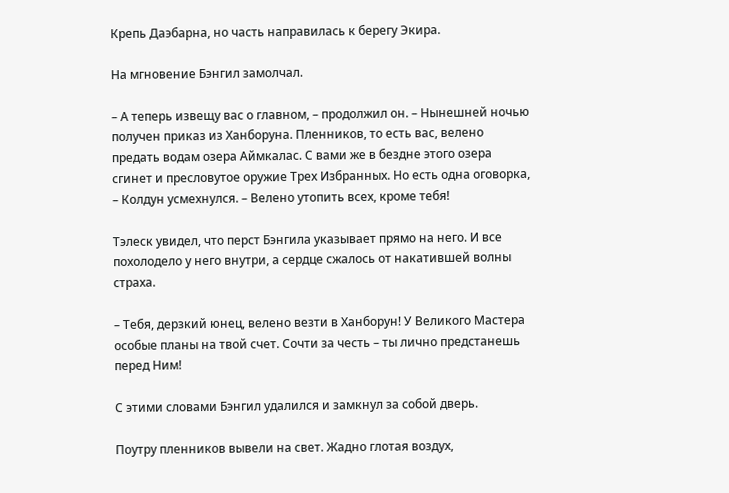Крепь Даэбарна, но часть направилась к берегу Экира.

На мгновение Бэнгил замолчал.

– А теперь извещу вас о главном, – продолжил он. – Нынешней ночью получен приказ из Ханборуна. Пленников, то есть вас, велено предать водам озера Аймкалас. С вами же в бездне этого озера сгинет и пресловутое оружие Трех Избранных. Но есть одна оговорка, – Колдун усмехнулся. – Велено утопить всех, кроме тебя!

Тэлеск увидел, что перст Бэнгила указывает прямо на него. И все похолодело у него внутри, а сердце сжалось от накатившей волны страха.

– Тебя, дерзкий юнец, велено везти в Ханборун! У Великого Мастера особые планы на твой счет. Сочти за честь – ты лично предстанешь перед Ним!

С этими словами Бэнгил удалился и замкнул за собой дверь.

Поутру пленников вывели на свет. Жадно глотая воздух,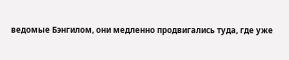ведомые Бэнгилом, они медленно продвигались туда, где уже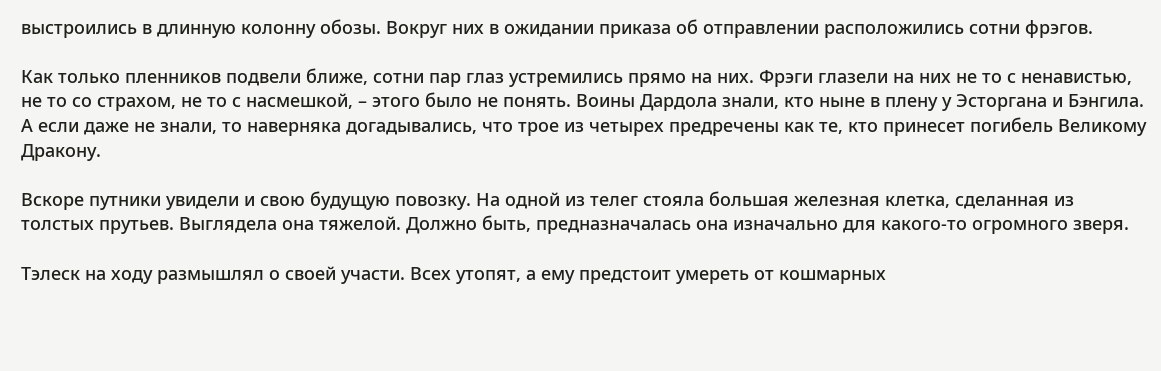выстроились в длинную колонну обозы. Вокруг них в ожидании приказа об отправлении расположились сотни фрэгов.

Как только пленников подвели ближе, сотни пар глаз устремились прямо на них. Фрэги глазели на них не то с ненавистью, не то со страхом, не то с насмешкой, – этого было не понять. Воины Дардола знали, кто ныне в плену у Эсторгана и Бэнгила. А если даже не знали, то наверняка догадывались, что трое из четырех предречены как те, кто принесет погибель Великому Дракону.

Вскоре путники увидели и свою будущую повозку. На одной из телег стояла большая железная клетка, сделанная из толстых прутьев. Выглядела она тяжелой. Должно быть, предназначалась она изначально для какого-то огромного зверя.

Тэлеск на ходу размышлял о своей участи. Всех утопят, а ему предстоит умереть от кошмарных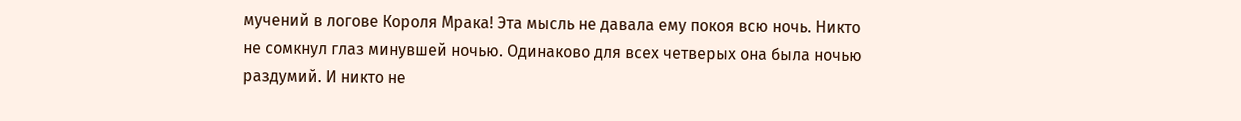мучений в логове Короля Мрака! Эта мысль не давала ему покоя всю ночь. Никто не сомкнул глаз минувшей ночью. Одинаково для всех четверых она была ночью раздумий. И никто не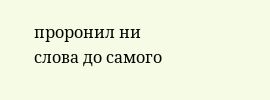проронил ни слова до самого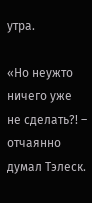утра.

«Но неужто ничего уже не сделать?! – отчаянно думал Тэлеск.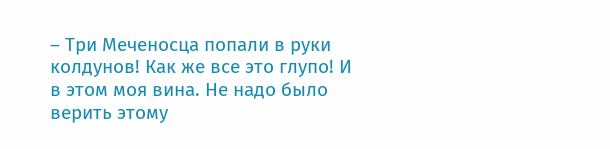– Три Меченосца попали в руки колдунов! Как же все это глупо! И в этом моя вина. Не надо было верить этому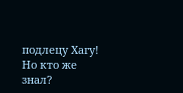подлецу Хагу! Но кто же знал?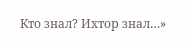Кто знал? Ихтор знал…»